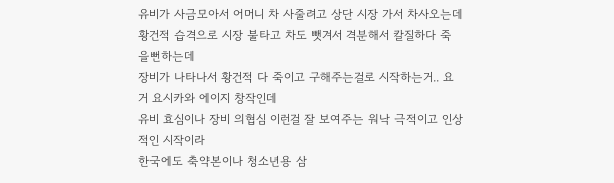유비가 사금모아서 어머니 차 사줄려고 상단 시장 가서 차사오는데
황건적 습격으로 시장 불타고 차도 뺏겨서 격분해서 칼질하다 죽을뻔하는데
장비가 나타나서 황건적 다 죽이고 구해주는걸로 시작하는거.. 요거 요시카와 에이지 창작인데
유비 효심이나 장비 의협심 이런걸 잘 보여주는 워낙 극적이고 인상적인 시작이라
한국에도 축약본이나 청소년용 삼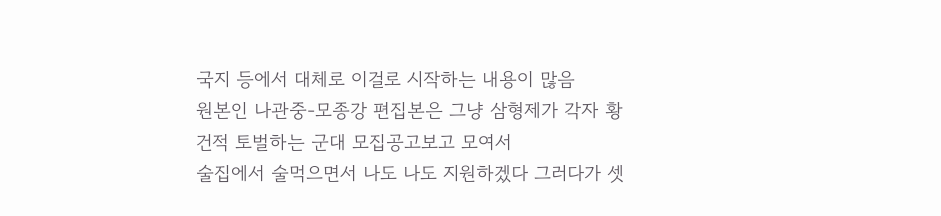국지 등에서 대체로 이걸로 시작하는 내용이 많음
원본인 나관중-모종강 편집본은 그냥 삼형제가 각자 황건적 토벌하는 군대 모집공고보고 모여서
술집에서 술먹으면서 나도 나도 지원하겠다 그러다가 셋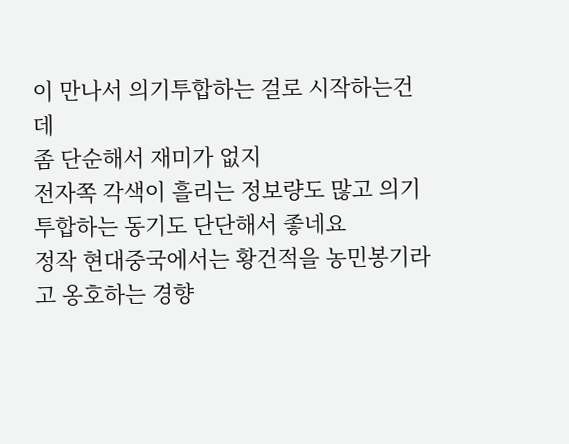이 만나서 의기투합하는 걸로 시작하는건데
좀 단순해서 재미가 없지
전자쪽 각색이 흘리는 정보량도 많고 의기투합하는 동기도 단단해서 좋네요
정작 현대중국에서는 황건적을 농민봉기라고 옹호하는 경향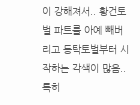이 강해져서.. 황건토벌 파트를 아예 빼버리고 동탁토벌부터 시작하는 각색이 많음.. 특히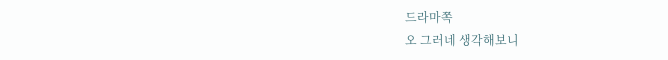드라마쪽
오 그러네 생각해보니